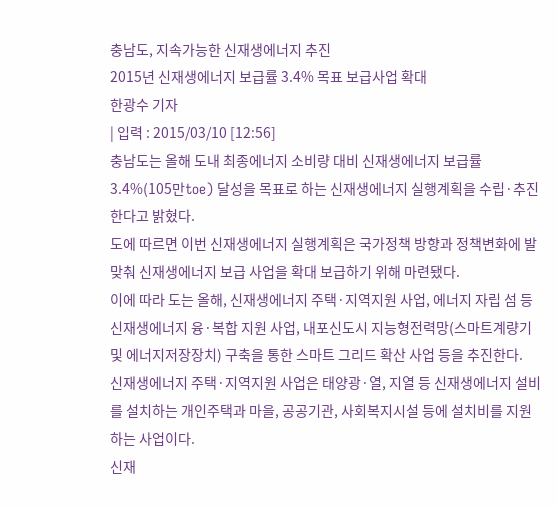충남도, 지속가능한 신재생에너지 추진
2015년 신재생에너지 보급률 3.4% 목표 보급사업 확대
한광수 기자
| 입력 : 2015/03/10 [12:56]
충남도는 올해 도내 최종에너지 소비량 대비 신재생에너지 보급률 3.4%(105만toe) 달성을 목표로 하는 신재생에너지 실행계획을 수립·추진한다고 밝혔다.
도에 따르면 이번 신재생에너지 실행계획은 국가정책 방향과 정책변화에 발맞춰 신재생에너지 보급 사업을 확대 보급하기 위해 마련됐다.
이에 따라 도는 올해, 신재생에너지 주택·지역지원 사업, 에너지 자립 섬 등 신재생에너지 융·복합 지원 사업, 내포신도시 지능형전력망(스마트계량기 및 에너지저장장치) 구축을 통한 스마트 그리드 확산 사업 등을 추진한다.
신재생에너지 주택·지역지원 사업은 태양광·열, 지열 등 신재생에너지 설비를 설치하는 개인주택과 마을, 공공기관, 사회복지시설 등에 설치비를 지원하는 사업이다.
신재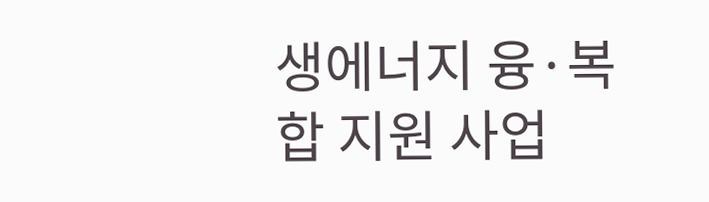생에너지 융·복합 지원 사업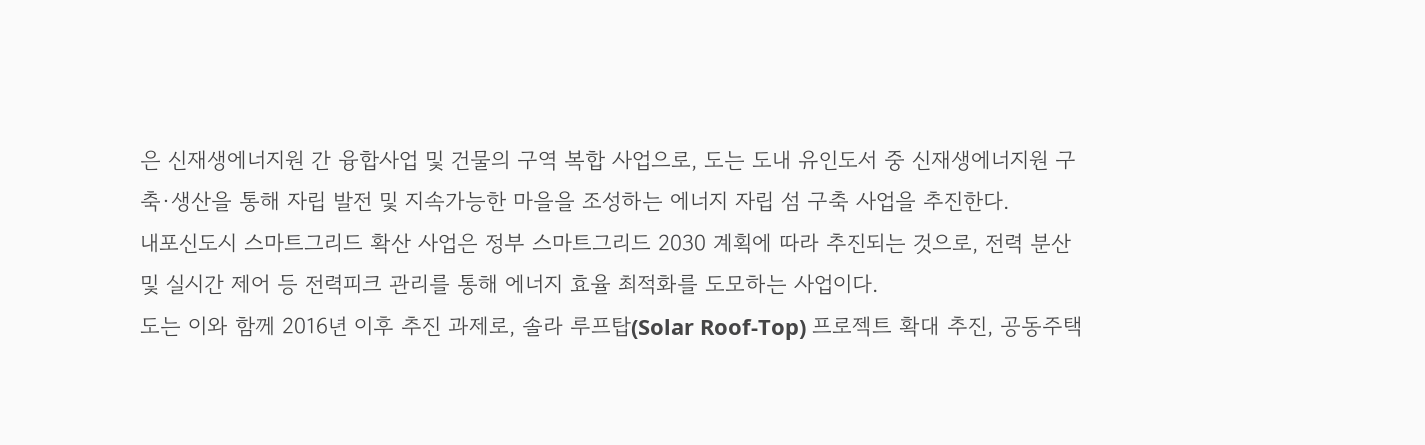은 신재생에너지원 간 융합사업 및 건물의 구역 복합 사업으로, 도는 도내 유인도서 중 신재생에너지원 구축·생산을 통해 자립 발전 및 지속가능한 마을을 조성하는 에너지 자립 섬 구축 사업을 추진한다.
내포신도시 스마트그리드 확산 사업은 정부 스마트그리드 2030 계획에 따라 추진되는 것으로, 전력 분산 및 실시간 제어 등 전력피크 관리를 통해 에너지 효율 최적화를 도모하는 사업이다.
도는 이와 함께 2016년 이후 추진 과제로, 솔라 루프탑(Solar Roof-Top) 프로젝트 확대 추진, 공동주택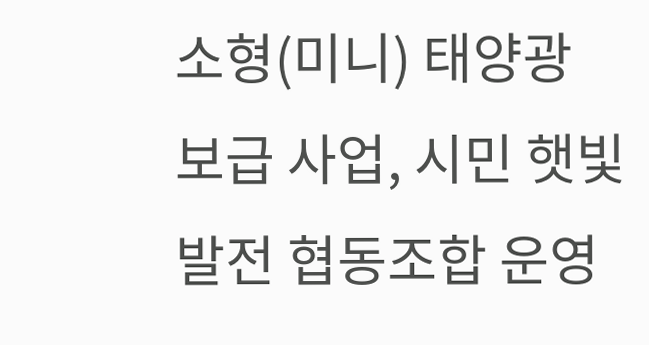소형(미니) 태양광 보급 사업, 시민 햇빛발전 협동조합 운영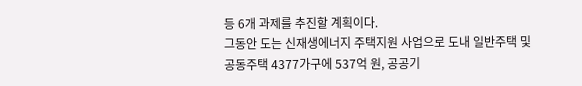등 6개 과제를 추진할 계획이다.
그동안 도는 신재생에너지 주택지원 사업으로 도내 일반주택 및 공동주택 4377가구에 537억 원, 공공기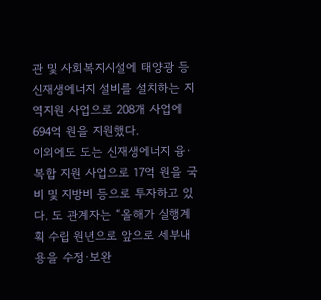관 및 사회복지시설에 태양광 등 신재생에너지 설비를 설치하는 지역지원 사업으로 208개 사업에 694억 원을 지원했다.
이외에도 도는 신재생에너지 융·복합 지원 사업으로 17억 원을 국비 및 지방비 등으로 투자하고 있다. 도 관계자는 “올해가 실행계획 수립 원년으로 앞으로 세부내용을 수정·보완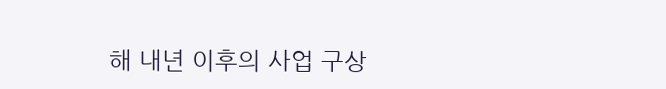해 내년 이후의 사업 구상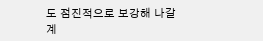도 점진적으로 보강해 나갈 계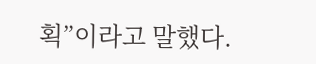획”이라고 말했다.